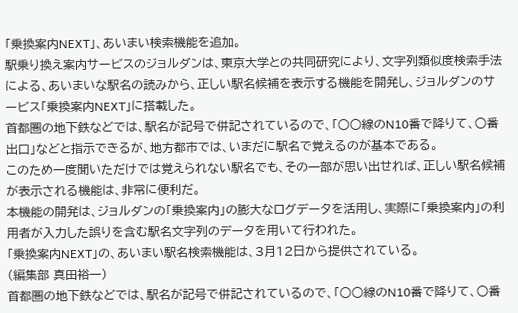「乗換案内NEXT」、あいまい検索機能を追加。
駅乗り換え案内サービスのジョルダンは、東京大学との共同研究により、文字列類似度検索手法による、あいまいな駅名の読みから、正しい駅名候補を表示する機能を開発し、ジョルダンのサービス「乗換案内NEXT」に搭載した。
首都圏の地下鉄などでは、駅名が記号で併記されているので、「○○線のN10番で降りて、○番出口」などと指示できるが、地方都市では、いまだに駅名で覚えるのが基本である。
このため一度聞いただけでは覚えられない駅名でも、その一部が思い出せれば、正しい駅名候補が表示される機能は、非常に便利だ。
本機能の開発は、ジョルダンの「乗換案内」の膨大なログデータを活用し、実際に「乗換案内」の利用者が入力した誤りを含む駅名文字列のデータを用いて行われた。
「乗換案内NEXT」の、あいまい駅名検索機能は、3月12日から提供されている。
(編集部 真田裕一)
首都圏の地下鉄などでは、駅名が記号で併記されているので、「○○線のN10番で降りて、○番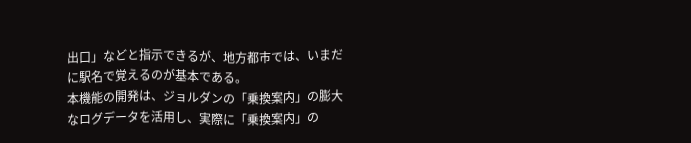出口」などと指示できるが、地方都市では、いまだに駅名で覚えるのが基本である。
本機能の開発は、ジョルダンの「乗換案内」の膨大なログデータを活用し、実際に「乗換案内」の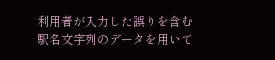利用者が入力した誤りを含む駅名文字列のデータを用いて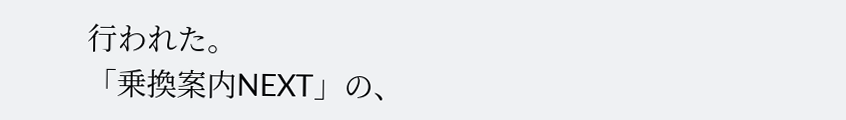行われた。
「乗換案内NEXT」の、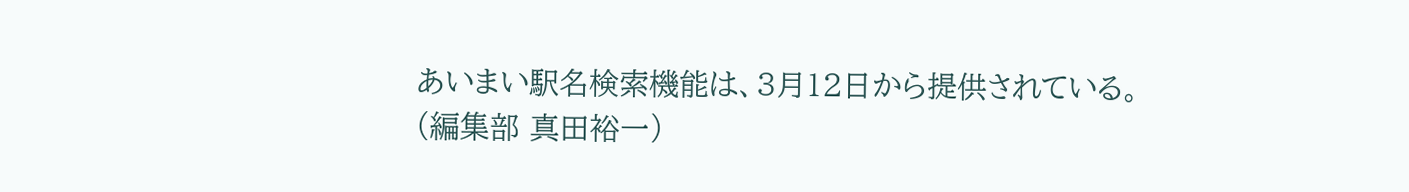あいまい駅名検索機能は、3月12日から提供されている。
(編集部 真田裕一)